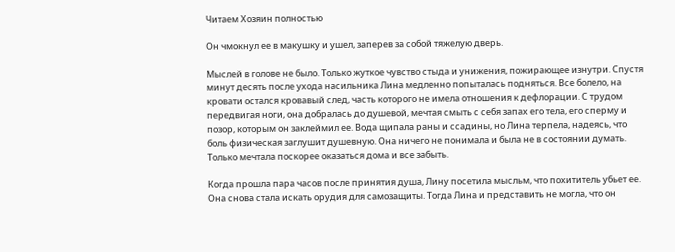Читаем Хозяин полностью

Он чмокнул ее в макушку и ушел, заперев за собой тяжелую дверь.

Мыслей в голове не было. Только жуткое чувство стыда и унижения, пожирающее изнутри. Спустя минут десять после ухода насильника Лина медленно попыталась подняться. Все болело, на кровати остался кровавый след, часть которого не имела отношения к дефлорации. С трудом передвигая ноги, она добралась до душевой, мечтая смыть с себя запах его тела, его сперму и позор, которым он заклеймил ее. Вода щипала раны и ссадины, но Лина терпела, надеясь, что боль физическая заглушит душевную. Она ничего не понимала и была не в состоянии думать. Только мечтала поскорее оказаться дома и все забыть.

Когда прошла пара часов после принятия душа, Лину посетила мысльм, что похититель убьет ее. Она снова стала искать орудия для самозащиты. Тогда Лина и представить не могла, что он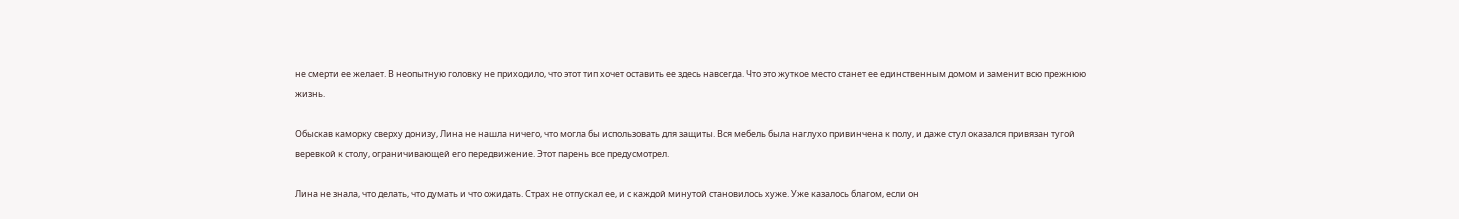не смерти ее желает. В неопытную головку не приходило, что этот тип хочет оставить ее здесь навсегда. Что это жуткое место станет ее единственным домом и заменит всю прежнюю жизнь.

Обыскав каморку сверху донизу, Лина не нашла ничего, что могла бы использовать для защиты. Вся мебель была наглухо привинчена к полу, и даже стул оказался привязан тугой веревкой к столу, ограничивающей его передвижение. Этот парень все предусмотрел.

Лина не знала, что делать, что думать и что ожидать. Страх не отпускал ее, и с каждой минутой становилось хуже. Уже казалось благом, если он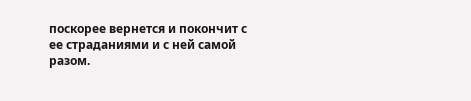поскорее вернется и покончит с ее страданиями и с ней самой разом.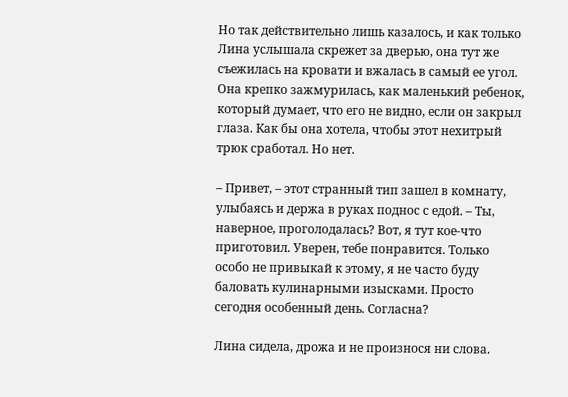Но так действительно лишь казалось, и как только Лина услышала скрежет за дверью, она тут же съежилась на кровати и вжалась в самый ее угол. Она крепко зажмурилась, как маленький ребенок, который думает, что его не видно, если он закрыл глаза. Как бы она хотела, чтобы этот нехитрый трюк сработал. Но нет.

– Привет, – этот странный тип зашел в комнату, улыбаясь и держа в руках поднос с едой. – Ты, наверное, проголодалась? Вот, я тут кое-что приготовил. Уверен, тебе понравится. Только особо не привыкай к этому, я не часто буду баловать кулинарными изысками. Просто сегодня особенный день. Согласна?

Лина сидела, дрожа и не произнося ни слова.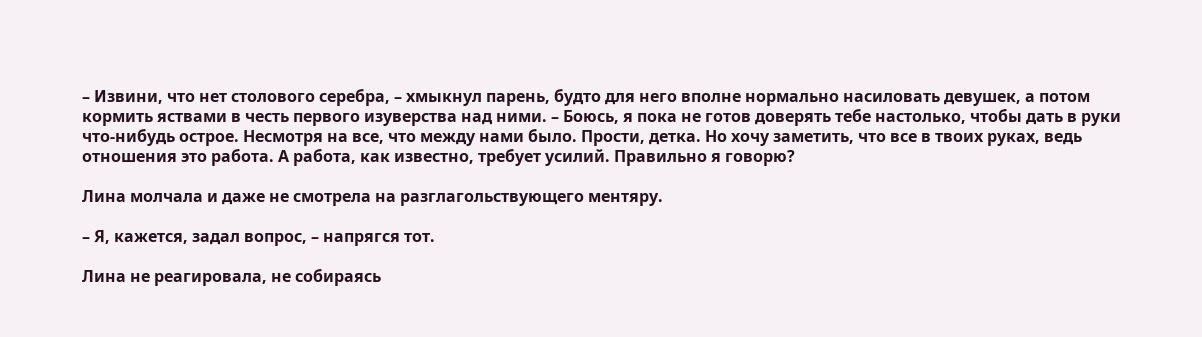– Извини, что нет столового серебра, – хмыкнул парень, будто для него вполне нормально насиловать девушек, а потом кормить яствами в честь первого изуверства над ними. – Боюсь, я пока не готов доверять тебе настолько, чтобы дать в руки что-нибудь острое. Несмотря на все, что между нами было. Прости, детка. Но хочу заметить, что все в твоих руках, ведь отношения это работа. А работа, как известно, требует усилий. Правильно я говорю?

Лина молчала и даже не смотрела на разглагольствующего ментяру.

– Я, кажется, задал вопрос, – напрягся тот.

Лина не реагировала, не собираясь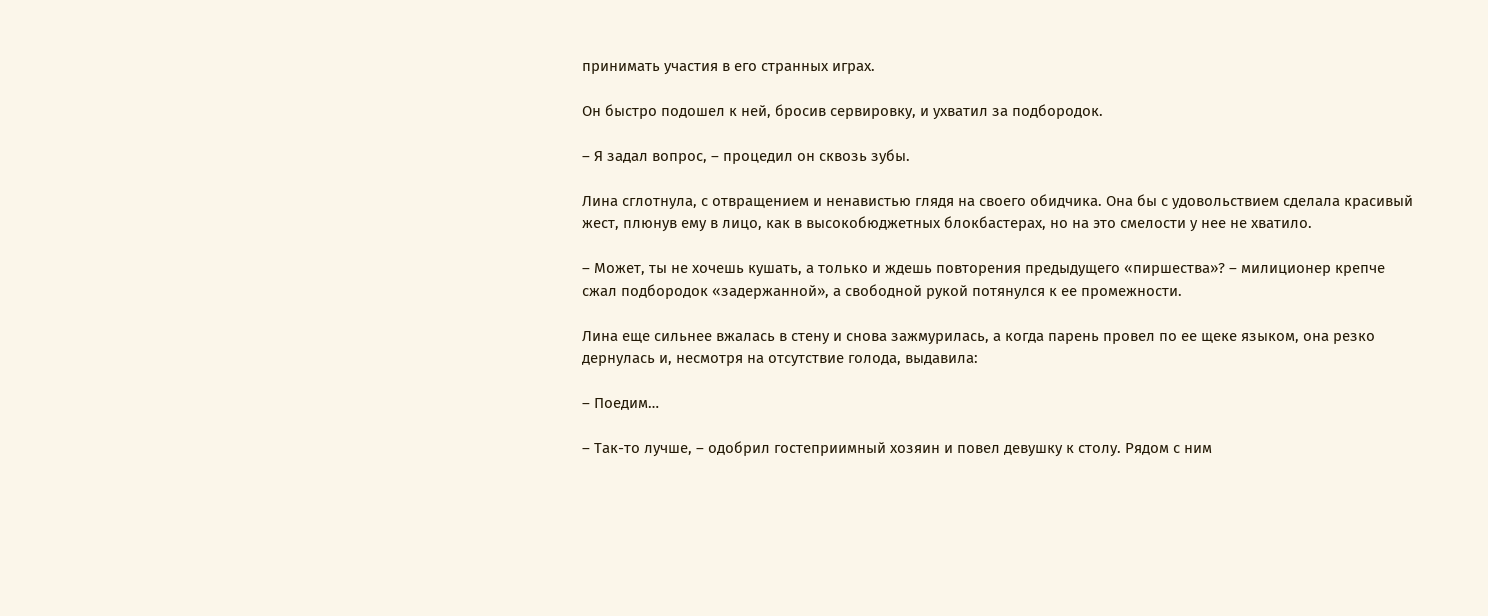принимать участия в его странных играх.

Он быстро подошел к ней, бросив сервировку, и ухватил за подбородок.

– Я задал вопрос, – процедил он сквозь зубы.

Лина сглотнула, с отвращением и ненавистью глядя на своего обидчика. Она бы с удовольствием сделала красивый жест, плюнув ему в лицо, как в высокобюджетных блокбастерах, но на это смелости у нее не хватило.

– Может, ты не хочешь кушать, а только и ждешь повторения предыдущего «пиршества»? – милиционер крепче сжал подбородок «задержанной», а свободной рукой потянулся к ее промежности.

Лина еще сильнее вжалась в стену и снова зажмурилась, а когда парень провел по ее щеке языком, она резко дернулась и, несмотря на отсутствие голода, выдавила:

– Поедим…

– Так-то лучше, – одобрил гостеприимный хозяин и повел девушку к столу. Рядом с ним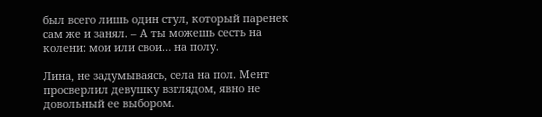был всего лишь один стул, который паренек сам же и занял. – А ты можешь сесть на колени: мои или свои… на полу.

Лина, не задумываясь, села на пол. Мент просверлил девушку взглядом, явно не довольный ее выбором.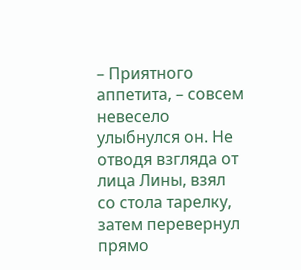– Приятного аппетита, – совсем невесело улыбнулся он. Не отводя взгляда от лица Лины, взял со стола тарелку, затем перевернул прямо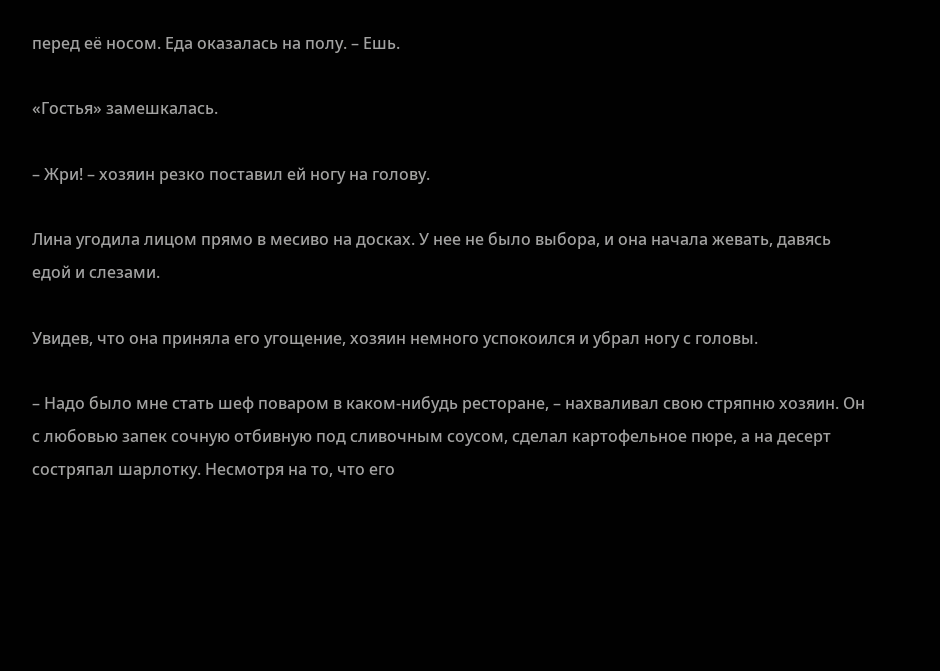перед её носом. Еда оказалась на полу. – Ешь.

«Гостья» замешкалась.

– Жри! – хозяин резко поставил ей ногу на голову.

Лина угодила лицом прямо в месиво на досках. У нее не было выбора, и она начала жевать, давясь едой и слезами.

Увидев, что она приняла его угощение, хозяин немного успокоился и убрал ногу с головы.

– Надо было мне стать шеф поваром в каком-нибудь ресторане, – нахваливал свою стряпню хозяин. Он с любовью запек сочную отбивную под сливочным соусом, сделал картофельное пюре, а на десерт состряпал шарлотку. Несмотря на то, что его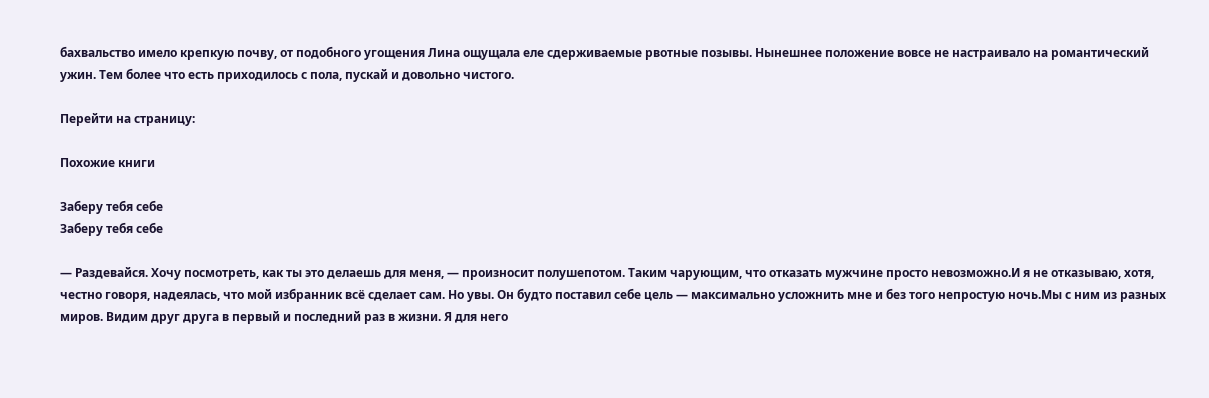бахвальство имело крепкую почву, от подобного угощения Лина ощущала еле сдерживаемые рвотные позывы. Нынешнее положение вовсе не настраивало на романтический ужин. Тем более что есть приходилось с пола, пускай и довольно чистого.

Перейти на страницу:

Похожие книги

Заберу тебя себе
Заберу тебя себе

— Раздевайся. Хочу посмотреть, как ты это делаешь для меня, — произносит полушепотом. Таким чарующим, что отказать мужчине просто невозможно.И я не отказываю, хотя, честно говоря, надеялась, что мой избранник всё сделает сам. Но увы. Он будто поставил себе цель — максимально усложнить мне и без того непростую ночь.Мы с ним из разных миров. Видим друг друга в первый и последний раз в жизни. Я для него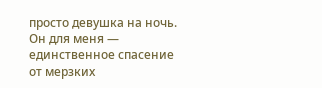просто девушка на ночь. Он для меня — единственное спасение от мерзких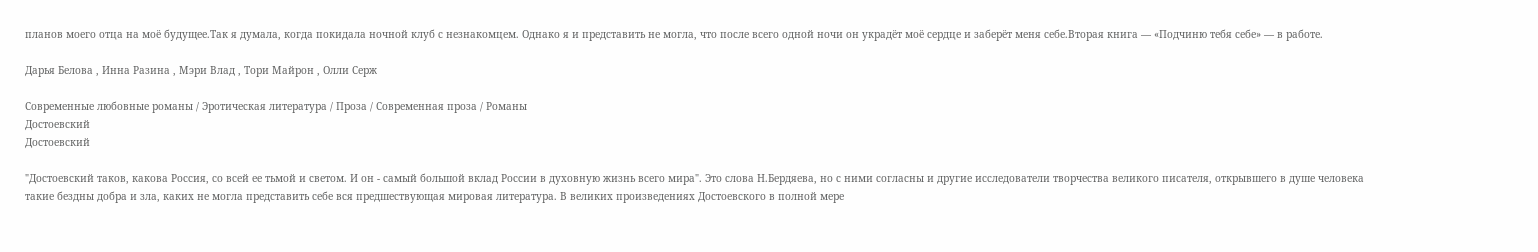планов моего отца на моё будущее.Так я думала, когда покидала ночной клуб с незнакомцем. Однако я и представить не могла, что после всего одной ночи он украдёт моё сердце и заберёт меня себе.Вторая книга — «Подчиню тебя себе» — в работе.

Дарья Белова , Инна Разина , Мэри Влад , Тори Майрон , Олли Серж

Современные любовные романы / Эротическая литература / Проза / Современная проза / Романы
Достоевский
Достоевский

"Достоевский таков, какова Россия, со всей ее тьмой и светом. И он - самый большой вклад России в духовную жизнь всего мира". Это слова Н.Бердяева, но с ними согласны и другие исследователи творчества великого писателя, открывшего в душе человека такие бездны добра и зла, каких не могла представить себе вся предшествующая мировая литература. В великих произведениях Достоевского в полной мере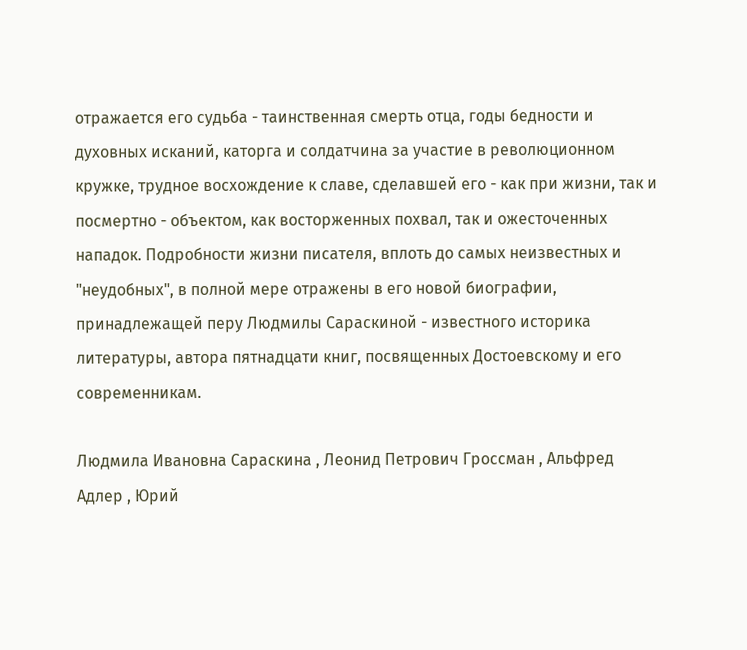отражается его судьба - таинственная смерть отца, годы бедности и духовных исканий, каторга и солдатчина за участие в революционном кружке, трудное восхождение к славе, сделавшей его - как при жизни, так и посмертно - объектом, как восторженных похвал, так и ожесточенных нападок. Подробности жизни писателя, вплоть до самых неизвестных и "неудобных", в полной мере отражены в его новой биографии, принадлежащей перу Людмилы Сараскиной - известного историка литературы, автора пятнадцати книг, посвященных Достоевскому и его современникам.

Людмила Ивановна Сараскина , Леонид Петрович Гроссман , Альфред Адлер , Юрий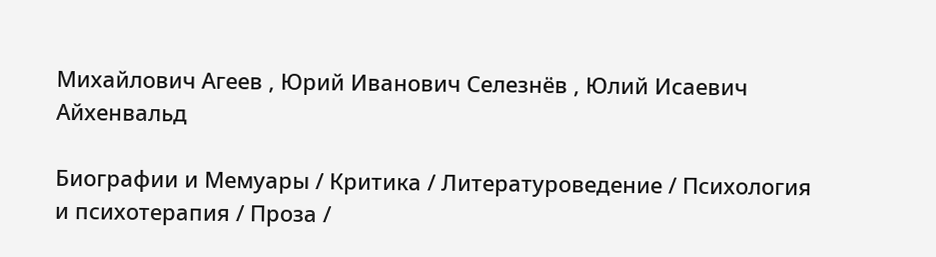Михайлович Агеев , Юрий Иванович Селезнёв , Юлий Исаевич Айхенвальд

Биографии и Мемуары / Критика / Литературоведение / Психология и психотерапия / Проза /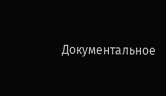Документальное